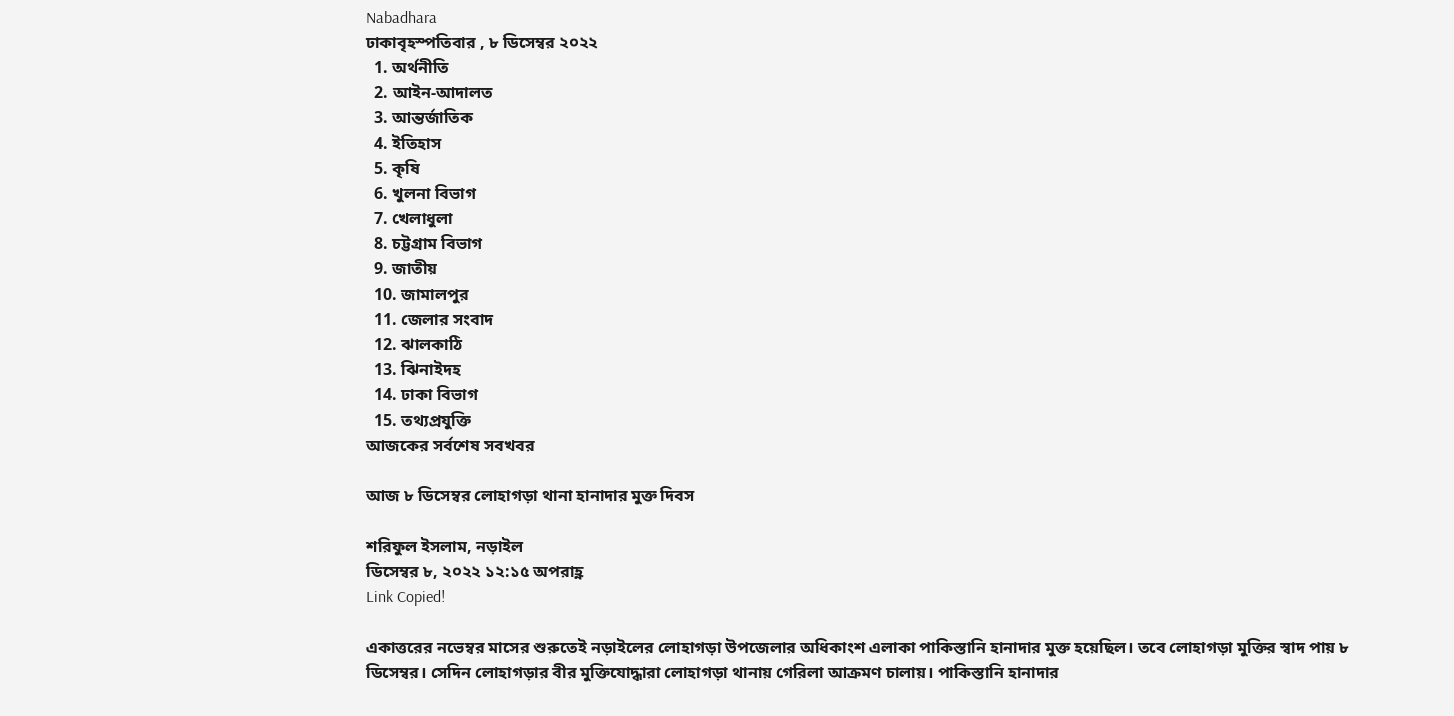Nabadhara
ঢাকাবৃহস্পতিবার , ৮ ডিসেম্বর ২০২২
  1. অর্থনীতি
  2. আইন-আদালত
  3. আন্তর্জাতিক
  4. ইতিহাস
  5. কৃষি
  6. খুলনা বিভাগ
  7. খেলাধুলা
  8. চট্টগ্রাম বিভাগ
  9. জাতীয়
  10. জামালপুর
  11. জেলার সংবাদ
  12. ঝালকাঠি
  13. ঝিনাইদহ
  14. ঢাকা বিভাগ
  15. তথ্যপ্রযুক্তি
আজকের সর্বশেষ সবখবর

আজ ৮ ডিসেম্বর লোহাগড়া থানা হানাদার মুক্ত দিবস

শরিফুল ইসলাম, নড়াইল
ডিসেম্বর ৮, ২০২২ ১২:১৫ অপরাহ্ণ
Link Copied!

একাত্তরের নভেম্বর মাসের শুরুতেই নড়াইলের লোহাগড়া উপজেলার অধিকাংশ এলাকা পাকিস্তানি হানাদার মুক্ত হয়েছিল। তবে লোহাগড়া মুক্তির স্বাদ পায় ৮ ডিসেম্বর। সেদিন লোহাগড়ার বীর মুক্তিযোদ্ধারা লোহাগড়া থানায় গেরিলা আক্রমণ চালায়। পাকিস্তানি হানাদার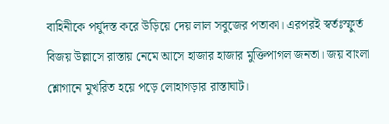বাহিনীকে পর্যুদস্ত করে উড়িয়ে দেয় লাল সবুজের পতাকা। এরপরই স্বর্তঃস্ফুর্ত বিজয় উল্লাসে রাস্তায় নেমে আসে হাজার হাজার মুক্তিপাগল জনতা। জয় বাংলা শ্লোগানে মুখরিত হয়ে পড়ে লোহাগড়ার রাস্তাঘাট।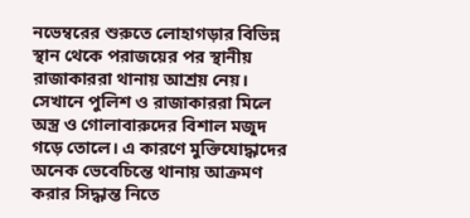নভেম্বরের শুরুতে লোহাগড়ার বিভিন্ন স্থান থেকে পরাজয়ের পর স্থানীয় রাজাকাররা থানায় আশ্রয় নেয়। সেখানে পুলিশ ও রাজাকাররা মিলে অস্ত্র ও গোলাবারুদের বিশাল মজুদ গড়ে তোলে। এ কারণে মুক্তিযোদ্ধাদের অনেক ভেবেচিন্তে থানায় আক্রমণ করার সিদ্ধান্ত নিতে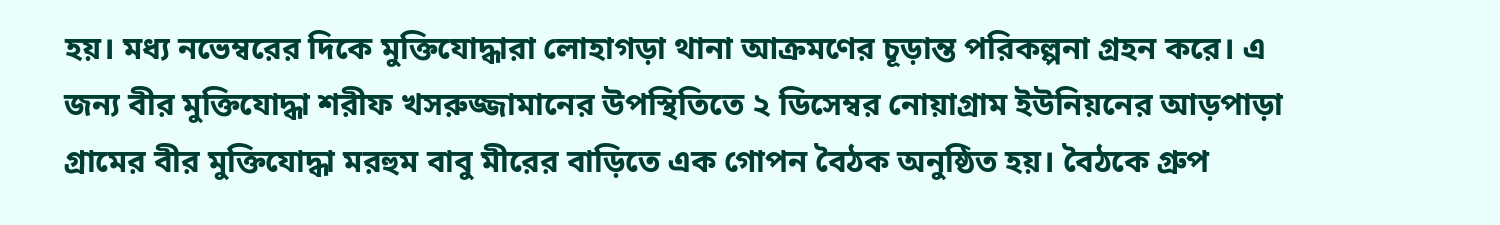হয়। মধ্য নভেম্বরের দিকে মুক্তিযোদ্ধারা লোহাগড়া থানা আক্রমণের চূড়ান্ত পরিকল্পনা গ্রহন করে। এ জন্য বীর মুক্তিযোদ্ধা শরীফ খসরুজ্জামানের উপস্থিতিতে ২ ডিসেম্বর নোয়াগ্রাম ইউনিয়নের আড়পাড়া গ্রামের বীর মুক্তিযোদ্ধা মরহুম বাবু মীরের বাড়িতে এক গোপন বৈঠক অনুষ্ঠিত হয়। বৈঠকে গ্রুপ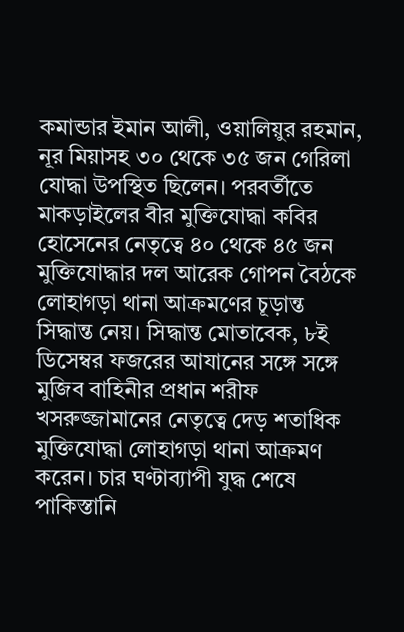কমান্ডার ইমান আলী, ওয়ালিয়ুর রহমান, নূর মিয়াসহ ৩০ থেকে ৩৫ জন গেরিলা যোদ্ধা উপস্থিত ছিলেন। পরবর্তীতে মাকড়াইলের বীর মুক্তিযোদ্ধা কবির হোসেনের নেতৃত্বে ৪০ থেকে ৪৫ জন মুক্তিযোদ্ধার দল আরেক গোপন বৈঠকে লোহাগড়া থানা আক্রমণের চূড়ান্ত সিদ্ধান্ত নেয়। সিদ্ধান্ত মোতাবেক, ৮ই ডিসেম্বর ফজরের আযানের সঙ্গে সঙ্গে মুজিব বাহিনীর প্রধান শরীফ খসরুজ্জামানের নেতৃত্বে দেড় শতাধিক মুক্তিযোদ্ধা লোহাগড়া থানা আক্রমণ করেন। চার ঘণ্টাব্যাপী যুদ্ধ শেষে পাকিস্তানি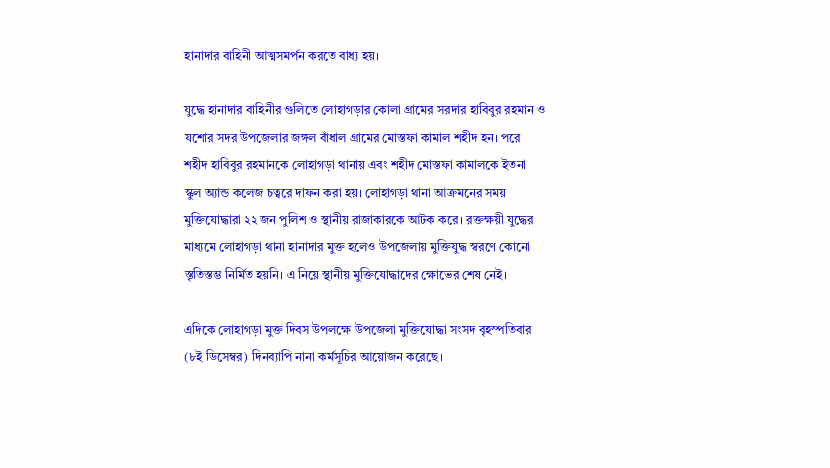হানাদার বাহিনী আত্মসমর্পন করতে বাধ্য হয়।

যুদ্ধে হানাদার বাহিনীর গুলিতে লোহাগড়ার কোলা গ্রামের সরদার হাবিবুর রহমান ও যশোর সদর উপজেলার জঙ্গল বাঁধাল গ্রামের মোস্তফা কামাল শহীদ হন। পরে শহীদ হাবিবুর রহমানকে লোহাগড়া থানায় এবং শহীদ মোস্তফা কামালকে ইতনা স্কুল অ্যান্ড কলেজ চত্বরে দাফন করা হয়। লোহাগড়া থানা আক্রমনের সময় মুক্তিযোদ্ধারা ২২ জন পুলিশ ও স্থানীয় রাজাকারকে আটক করে। রক্তক্ষয়ী যুদ্ধের মাধ্যমে লোহাগড়া থানা হানাদার মুক্ত হলেও উপজেলায় মুক্তিযুদ্ধ স্বরণে কোনো স্তৃতিস্তম্ভ নির্মিত হয়নি। এ নিয়ে স্থানীয় মুক্তিযোদ্ধাদের ক্ষোভের শেষ নেই।

এদিকে লোহাগড়া মুক্ত দিবস উপলক্ষে উপজেলা মুক্তিযোদ্ধা সংসদ বৃহস্পতিবার (৮ই ডিসেম্বর) দিনব্যাপি নানা কর্মসূচির আয়োজন করেছে।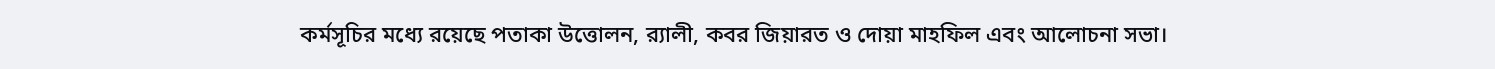কর্মসূচির মধ্যে রয়েছে পতাকা উত্তোলন, র‌্যালী, কবর জিয়ারত ও দোয়া মাহফিল এবং আলোচনা সভা।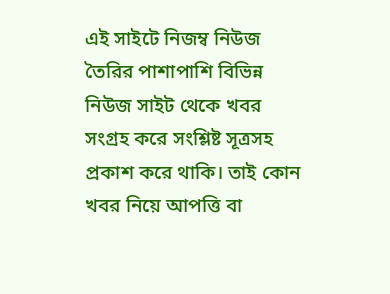এই সাইটে নিজম্ব নিউজ তৈরির পাশাপাশি বিভিন্ন নিউজ সাইট থেকে খবর সংগ্রহ করে সংশ্লিষ্ট সূত্রসহ প্রকাশ করে থাকি। তাই কোন খবর নিয়ে আপত্তি বা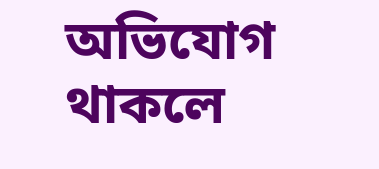অভিযোগ থাকলে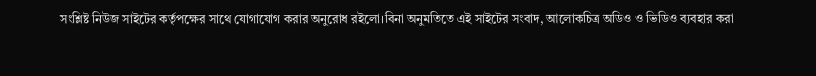সংশ্লিষ্ট নিউজ সাইটের কর্তৃপক্ষের সাথে যোগাযোগ করার অনুরোধ রইলো।বিনা অনুমতিতে এই সাইটের সংবাদ, আলোকচিত্র অডিও ও ভিডিও ব্যবহার করা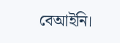বেআইনি।